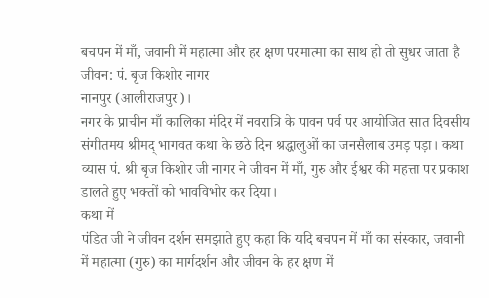बचपन में माँ, जवानी में महात्मा और हर क्षण परमात्मा का साथ हो तो सुधर जाता है जीवन: पं. बृज किशोर नागर
नानपुर (आलीराजपुर)।
नगर के प्राचीन माँ कालिका मंदिर में नवरात्रि के पावन पर्व पर आयोजित सात दिवसीय संगीतमय श्रीमद् भागवत कथा के छठे दिन श्रद्धालुओं का जनसैलाब उमड़ पड़ा। कथा व्यास पं. श्री बृज किशोर जी नागर ने जीवन में माँ, गुरु और ईश्वर की महत्ता पर प्रकाश डालते हुए भक्तों को भावविभोर कर दिया।
कथा में
पंडित जी ने जीवन दर्शन समझाते हुए कहा कि यदि बचपन में माँ का संस्कार, जवानी में महात्मा (गुरु) का मार्गदर्शन और जीवन के हर क्षण में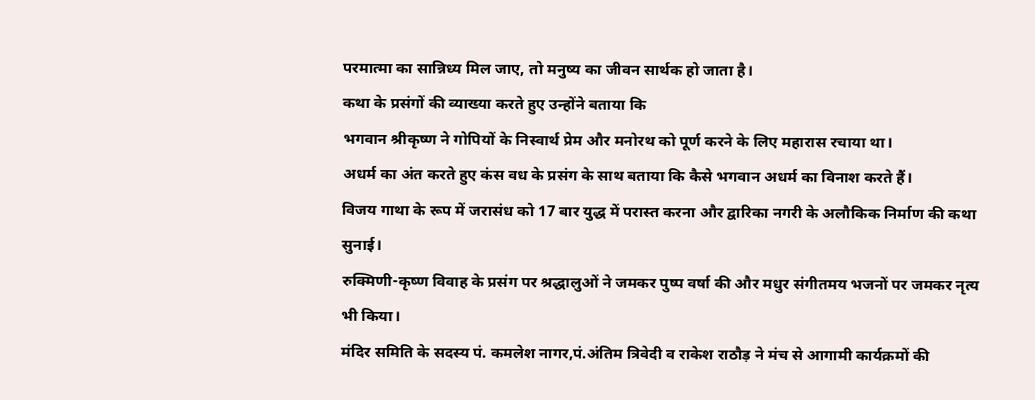परमात्मा का सान्निध्य मिल जाए, तो मनुष्य का जीवन सार्थक हो जाता है।
कथा के प्रसंगों की व्याख्या करते हुए उन्होंने बताया कि
भगवान श्रीकृष्ण ने गोपियों के निस्वार्थ प्रेम और मनोरथ को पूर्ण करने के लिए महारास रचाया था।
अधर्म का अंत करते हुए कंस वध के प्रसंग के साथ बताया कि कैसे भगवान अधर्म का विनाश करते हैं।
विजय गाथा के रूप में जरासंध को 17 बार युद्ध में परास्त करना और द्वारिका नगरी के अलौकिक निर्माण की कथा सुनाई।
रुक्मिणी-कृष्ण विवाह के प्रसंग पर श्रद्धालुओं ने जमकर पुष्प वर्षा की और मधुर संगीतमय भजनों पर जमकर नृत्य भी किया।
मंदिर समिति के सदस्य पं. कमलेश नागर,पं.अंतिम त्रिवेदी व राकेश राठौड़ ने मंच से आगामी कार्यक्रमों की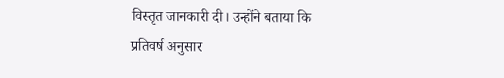विस्तृत जानकारी दी। उन्होंने बताया कि प्रतिवर्ष अनुसार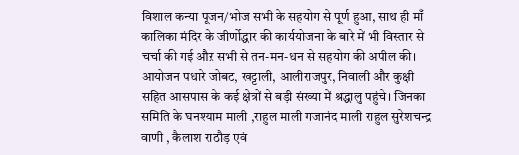विशाल कन्या पूजन/भोज सभी के सहयोग से पूर्ण हुआ, साथ ही माँ कालिका मंदिर के जीर्णोद्धार की कार्ययोजना के बारे में भी विस्तार से चर्चा की गई औऱ सभी से तन-मन-धन से सहयोग की अपील की।
आयोजन पधारे जोबट, खट्टाली, आलीराजपुर, निवाली और कुक्षी सहित आसपास के कई क्षेत्रों से बड़ी संख्या में श्रद्धालु पहुंचे। जिनका समिति के घनश्याम माली ,राहुल माली गजानंद माली राहुल सुरेशचन्द्र वाणी , कैलाश राठौड़ एवं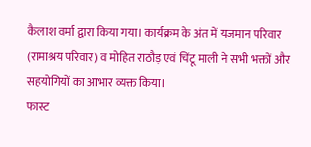कैलाश वर्मा द्वारा किया गया। कार्यक्रम के अंत में यजमान परिवार (रामाश्रय परिवार) व मोहित राठौड़ एवं चिंटू माली ने सभी भक्तों और सहयोगियों का आभार व्यक्त किया।
फास्ट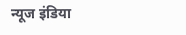न्यूज इंडिया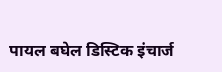पायल बघेल डिस्टिक इंचार्ज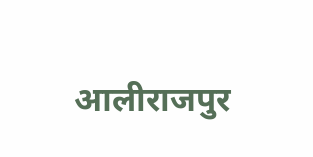आलीराजपुर